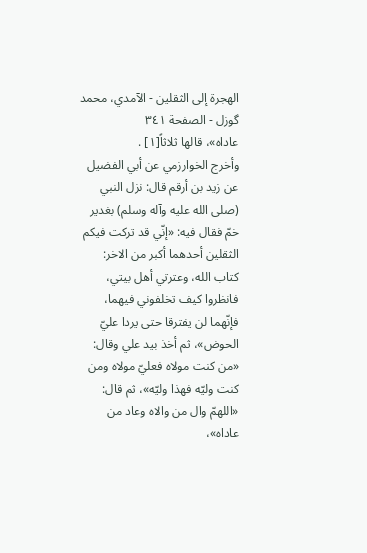الهجرة إلى الثقلين - الآمدي، محمد گوزل - الصفحة ٣٤١
عاداه»، قالها ثلاثاً[١] .
وأخرج الخوارزمي عن أبي الفضيل عن زيد بن أرقم قال: نزل النبي (صلى الله عليه وآله وسلم) بغدير خمّ فقال فيه: «إنّي قد تركت فيكم الثقلين أحدهما أكبر من الاخر: كتاب الله، وعترتي أهل بيتي، فانظروا كيف تخلفوني فيهما، فإنّهما لن يفترقا حتى يردا عليّ الحوض»، ثم أخذ بيد علي وقال: «من كنت مولاه فعليّ مولاه ومن كنت وليّه فهذا وليّه»، ثم قال: «اللهمّ وال من والاه وعاد من عاداه»،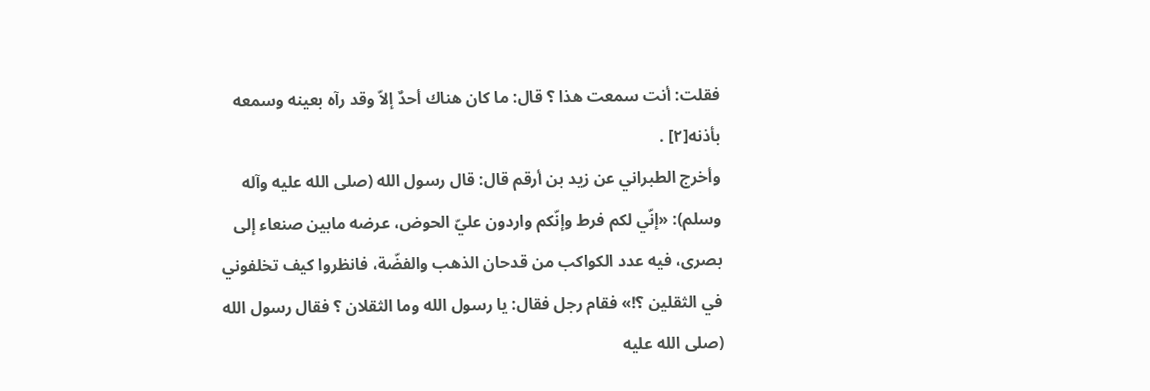فقلت: أنت سمعت هذا ؟ قال: ما كان هناك أحدٌ إلاّ وقد رآه بعينه وسمعه بأذنه[٢] .
وأخرج الطبراني عن زيد بن أرقم قال: قال رسول الله (صلى الله عليه وآله وسلم): «إنّي لكم فرط وإنّكم واردون عليّ الحوض، عرضه مابين صنعاء إلى بصرى، فيه عدد الكواكب من قدحان الذهب والفضّة، فانظروا كيف تخلفوني في الثقلين ؟!» فقام رجل فقال: يا رسول الله وما الثقلان ؟ فقال رسول الله (صلى الله عليه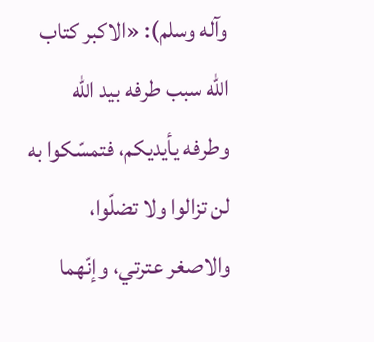وآله وسلم): «الاكبر كتاب الله سبب طرفه بيد الله وطرفه يأيديكم، فتمسّكوا به لن تزالوا ولا تضلّوا، والاصغر عترتي، وإنّهما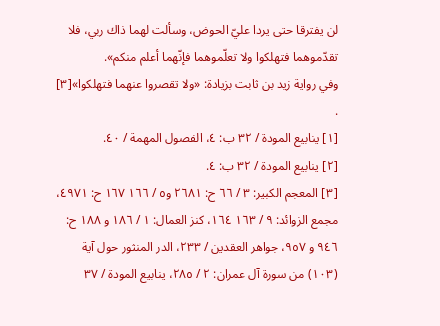لن يفترقا حتى يردا عليّ الحوض، وسألت لهما ذاك ربي، فلا تقدّموهما فتهلكوا ولا تعلّموهما فإنّهما أعلم منكم».
وفي رواية زيد بن ثابت بزيادة: «ولا تقصروا عنهما فتهلكوا»[٣] .
[١] ينابيع المودة / ٣٢ ب: ٤، الفصول المهمة / ٤٠.
[٢] ينابيع المودة / ٣٢ ب: ٤.
[٣] المعجم الكبير: ٣ / ٦٦ ح: ٢٦٨١ و٥ / ١٦٦ ١٦٧ ح: ٤٩٧١، مجمع الزوائد: ٩ / ١٦٣ ١٦٤، كنز العمال: ١ / ١٨٦ و ١٨٨ ح: ٩٤٦ و ٩٥٧، جواهر العقدين / ٢٣٣، الدر المنثور حول آية (١٠٣) من سورة آل عمران: ٢ / ٢٨٥، ينابيع المودة / ٣٧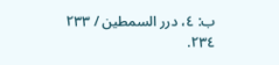ب: ٤، درر السمطين / ٢٣٣ ٢٣٤.